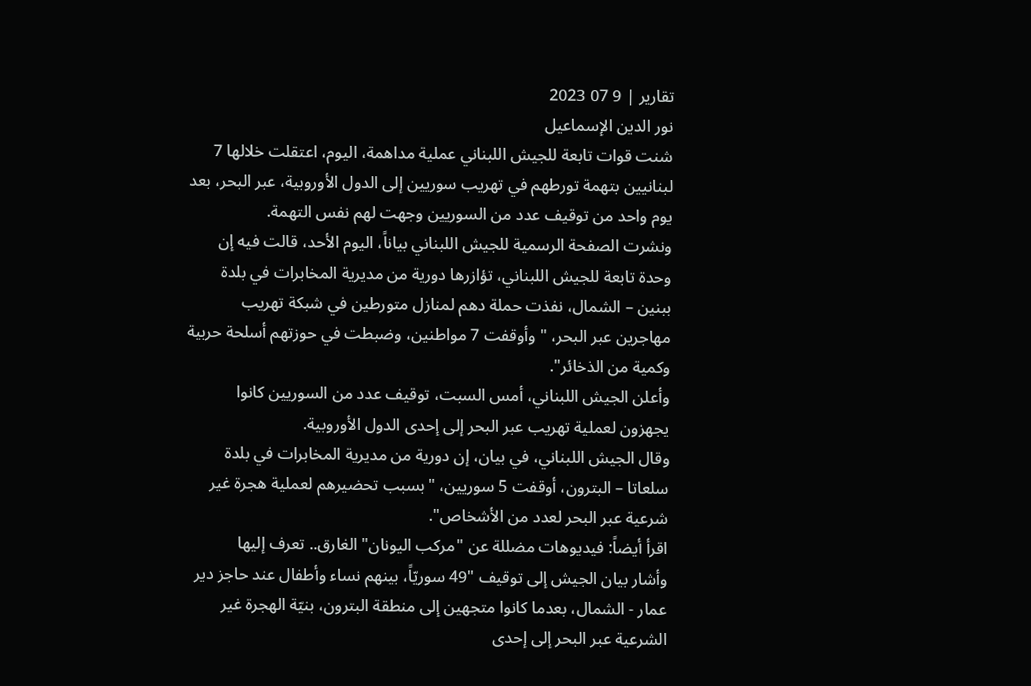تقارير | 9 07 2023
نور الدين الإسماعيل
شنت قوات تابعة للجيش اللبناني عملية مداهمة، اليوم، اعتقلت خلالها 7 لبنانيين بتهمة تورطهم في تهريب سوريين إلى الدول الأوروبية، عبر البحر، بعد يوم واحد من توقيف عدد من السوريين وجهت لهم نفس التهمة.
ونشرت الصفحة الرسمية للجيش اللبناني بياناً، اليوم الأحد، قالت فيه إن وحدة تابعة للجيش اللبناني، تؤازرها دورية من مديرية المخابرات في بلدة ببنين – الشمال، نفذت حملة دهم لمنازل متورطين في شبكة تهريب مهاجرين عبر البحر، "وأوقفت 7 مواطنين، وضبطت في حوزتهم أسلحة حربية وكمية من الذخائر".
وأعلن الجيش اللبناني، أمس السبت، توقيف عدد من السوريين كانوا يجهزون لعملية تهريب عبر البحر إلى إحدى الدول الأوروبية.
وقال الجيش اللبناني، في بيان، إن دورية من مديرية المخابرات في بلدة سلعاتا – البترون، أوقفت 5 سوريين، "بسبب تحضيرهم لعملية هجرة غير شرعية عبر البحر لعدد من الأشخاص".
اقرأ أيضاً: فيديوهات مضللة عن "مركب اليونان" الغارق.. تعرف إليها
وأشار بيان الجيش إلى توقيف "49 سوريّاً، بينهم نساء وأطفال عند حاجز دير عمار - الشمال، بعدما كانوا متجهين إلى منطقة البترون، بنيّة الهجرة غير الشرعية عبر البحر إلى إحدى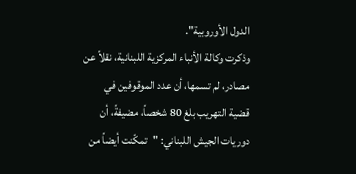الدول الأوروبية".
وذكرت وكالة الأنباء المركزية اللبنانية، نقلاً عن مصادر، لم تسمها، أن عدد الموقوفين في قضية التهريب بلغ 80 شخصاً، مضيفةً، أن دوريات الجيش اللبناني: "تمكّنت أيضاً من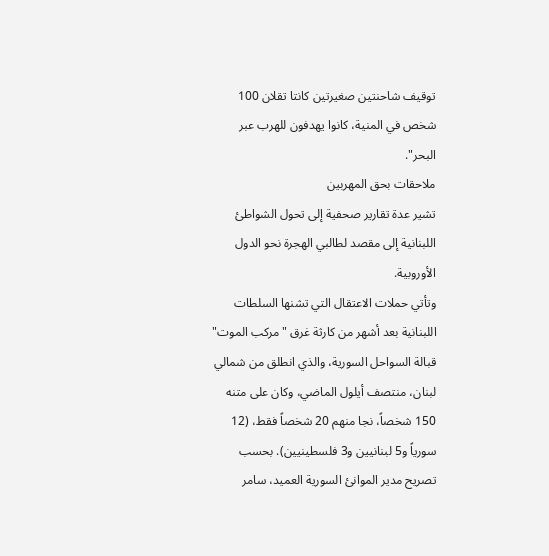توقيف شاحنتين صغيرتين كانتا تقلان 100 شخص في المنية، كانوا يهدفون للهرب عبر البحر".
ملاحقات بحق المهربين
تشير عدة تقارير صحفية إلى تحول الشواطئ اللبنانية إلى مقصد لطالبي الهجرة نحو الدول الأوروبية.
وتأتي حملات الاعتقال التي تشنها السلطات اللبنانية بعد أشهر من كارثة غرق "مركب الموت" قبالة السواحل السورية، والذي انطلق من شمالي لبنان، منتصف أيلول الماضي، وكان على متنه 150 شخصاً، نجا منهم 20 شخصاً فقط، (12 سورياً و5 لبنانيين و3 فلسطينيين). بحسب تصريح مدير الموانئ السورية العميد، سامر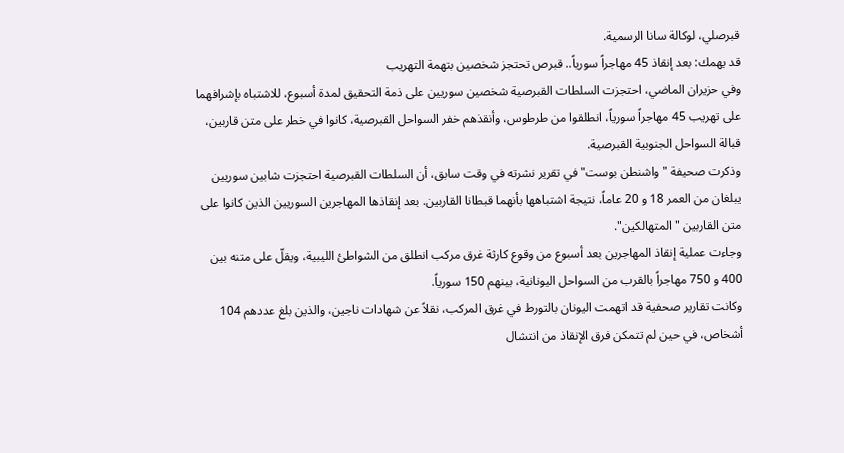قبرصلي، لوكالة سانا الرسمية.
قد يهمك: بعد إنقاذ 45 مهاجراً سورياً.. قبرص تحتجز شخصين بتهمة التهريب
وفي حزيران الماضي، احتجزت السلطات القبرصية شخصين سوريين على ذمة التحقيق لمدة أسبوع، للاشتباه بإشرافهما على تهريب 45 مهاجراً سورياً، انطلقوا من طرطوس، وأنقذهم خفر السواحل القبرصية، كانوا في خطر على متن قاربين، قبالة السواحل الجنوبية القبرصية.
وذكرت صحيفة "واشنطن بوست" في تقرير نشرته في وقت سابق، أن السلطات القبرصية احتجزت شابين سوريين يبلغان من العمر 18 و 20 عاماً، نتيجة اشتباهها بأنهما قبطانا القاربين. بعد إنقاذها المهاجرين السوريين الذين كانوا على متن القاربين "المتهالكين".
وجاءت عملية إنقاذ المهاجرين بعد أسبوع من وقوع كارثة غرق مركب انطلق من الشواطئ الليبية، ويقلّ على متنه بين 400 و 750 مهاجراً بالقرب من السواحل اليونانية، بينهم 150 سورياً.
وكانت تقارير صحفية قد اتهمت اليونان بالتورط في غرق المركب، نقلاً عن شهادات ناجين، والذين بلغ عددهم 104 أشخاص، في حين لم تتمكن فرق الإنقاذ من انتشال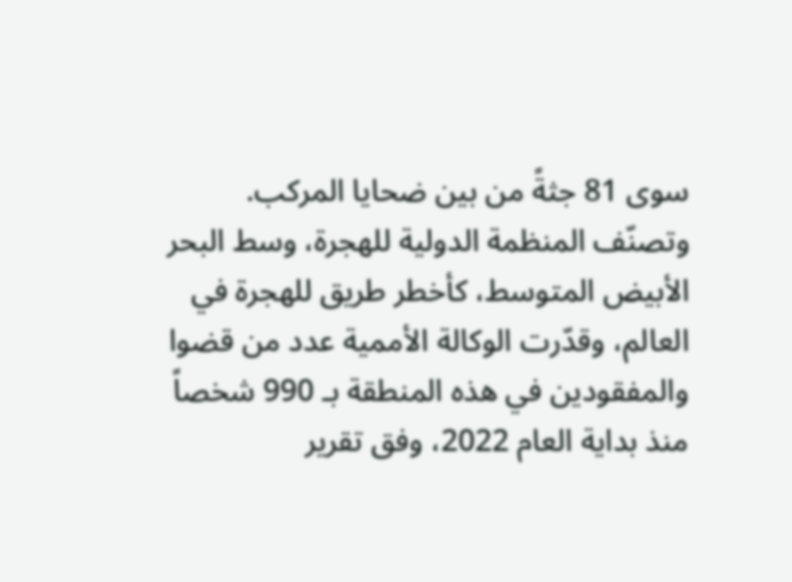سوى 81 جثةً من بين ضحايا المركب.
وتصنّف المنظمة الدولية للهجرة، وسط البحر الأبيض المتوسط، كأخطر طريق للهجرة في العالم، وقدّرت الوكالة الأممية عدد من قضوا والمفقودين في هذه المنطقة بـ 990 شخصاً منذ بداية العام 2022، وفق تقرير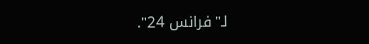لـ"فرانس 24".